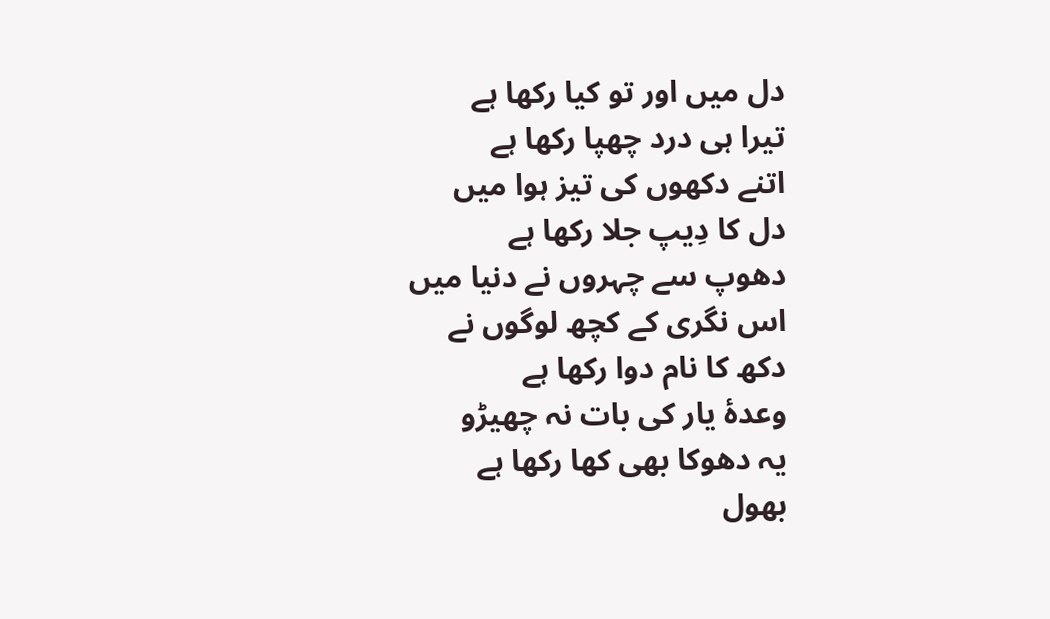دل میں اور تو کیا رکھا ہے
تیرا ہی درد چھپا رکھا ہے
اتنے دکھوں کی تیز ہوا میں
دل کا دِیپ جلا رکھا ہے
دھوپ سے چہروں نے دنیا میں
اس نگری کے کچھ لوگوں نے
دکھ کا نام دوا رکھا ہے
وعدۂ یار کی بات نہ چھیڑو
یہ دھوکا بھی کھا رکھا ہے
بھول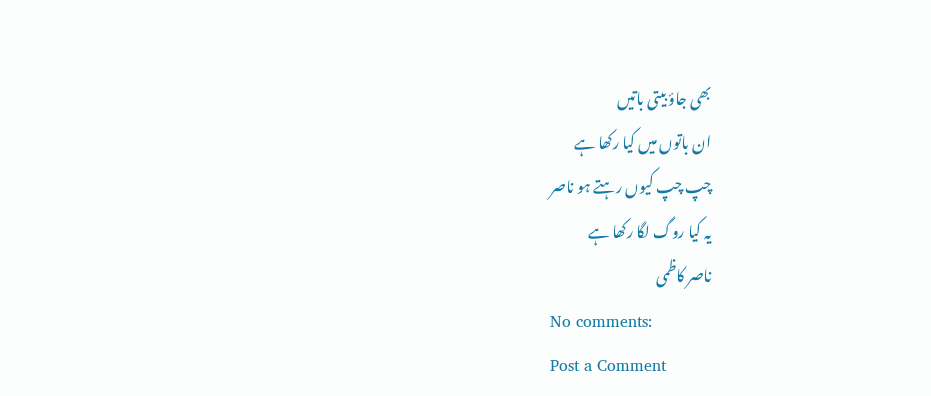بھی جاؤ بیتی باتیں
ان باتوں میں کیا رکھا ہے
چپ چپ کیوں رہتے ہو ناصر
یہ کیا روگ لگا رکھا ہے
ناصر کاظمی
No comments:
Post a Comment